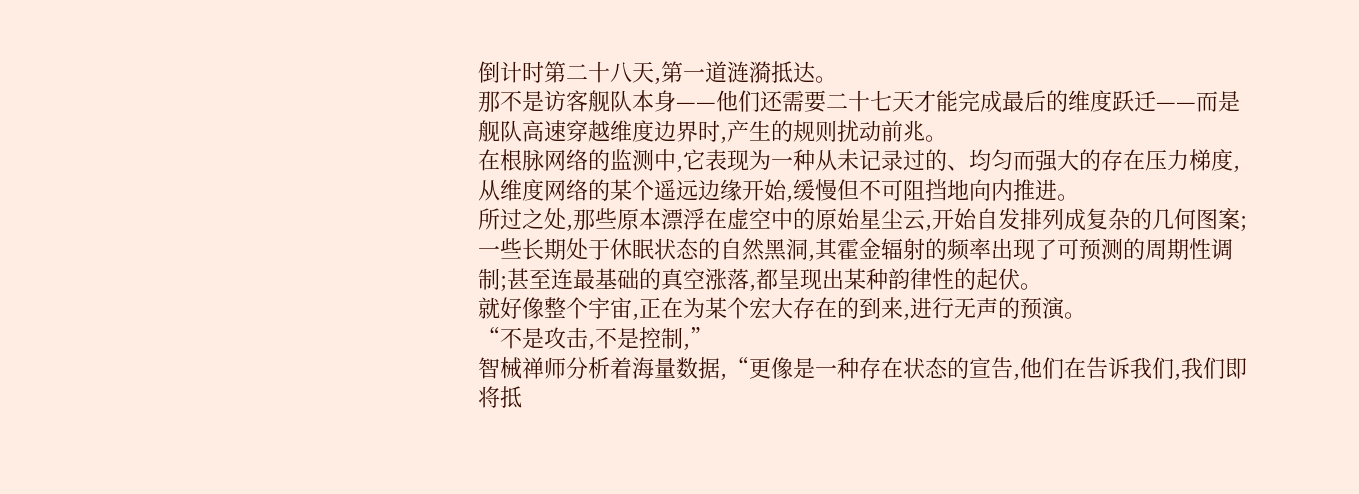倒计时第二十八天,第一道涟漪抵达。
那不是访客舰队本身——他们还需要二十七天才能完成最后的维度跃迁——而是舰队高速穿越维度边界时,产生的规则扰动前兆。
在根脉网络的监测中,它表现为一种从未记录过的、均匀而强大的存在压力梯度,从维度网络的某个遥远边缘开始,缓慢但不可阻挡地向内推进。
所过之处,那些原本漂浮在虚空中的原始星尘云,开始自发排列成复杂的几何图案;一些长期处于休眠状态的自然黑洞,其霍金辐射的频率出现了可预测的周期性调制;甚至连最基础的真空涨落,都呈现出某种韵律性的起伏。
就好像整个宇宙,正在为某个宏大存在的到来,进行无声的预演。
“不是攻击,不是控制,”
智械禅师分析着海量数据,“更像是一种存在状态的宣告,他们在告诉我们,我们即将抵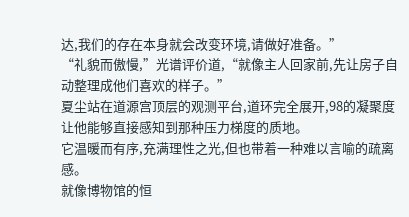达,我们的存在本身就会改变环境,请做好准备。”
“礼貌而傲慢,”光谱评价道,“就像主人回家前,先让房子自动整理成他们喜欢的样子。”
夏尘站在道源宫顶层的观测平台,道环完全展开,98的凝聚度让他能够直接感知到那种压力梯度的质地。
它温暖而有序,充满理性之光,但也带着一种难以言喻的疏离感。
就像博物馆的恒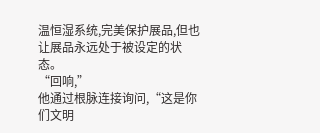温恒湿系统,完美保护展品,但也让展品永远处于被设定的状态。
“回响,”
他通过根脉连接询问,“这是你们文明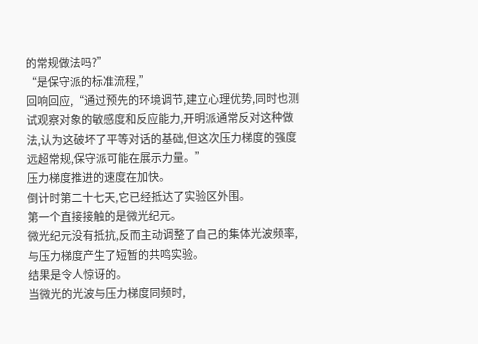的常规做法吗?”
“是保守派的标准流程,”
回响回应,“通过预先的环境调节,建立心理优势,同时也测试观察对象的敏感度和反应能力,开明派通常反对这种做法,认为这破坏了平等对话的基础,但这次压力梯度的强度远超常规,保守派可能在展示力量。”
压力梯度推进的速度在加快。
倒计时第二十七天,它已经抵达了实验区外围。
第一个直接接触的是微光纪元。
微光纪元没有抵抗,反而主动调整了自己的集体光波频率,与压力梯度产生了短暂的共鸣实验。
结果是令人惊讶的。
当微光的光波与压力梯度同频时,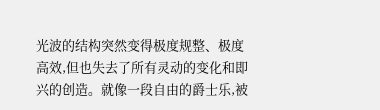光波的结构突然变得极度规整、极度高效,但也失去了所有灵动的变化和即兴的创造。就像一段自由的爵士乐,被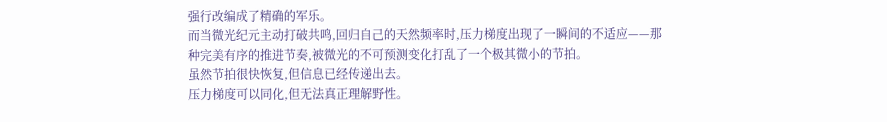强行改编成了精确的军乐。
而当微光纪元主动打破共鸣,回归自己的天然频率时,压力梯度出现了一瞬间的不适应——那种完美有序的推进节奏,被微光的不可预测变化打乱了一个极其微小的节拍。
虽然节拍很快恢复,但信息已经传递出去。
压力梯度可以同化,但无法真正理解野性。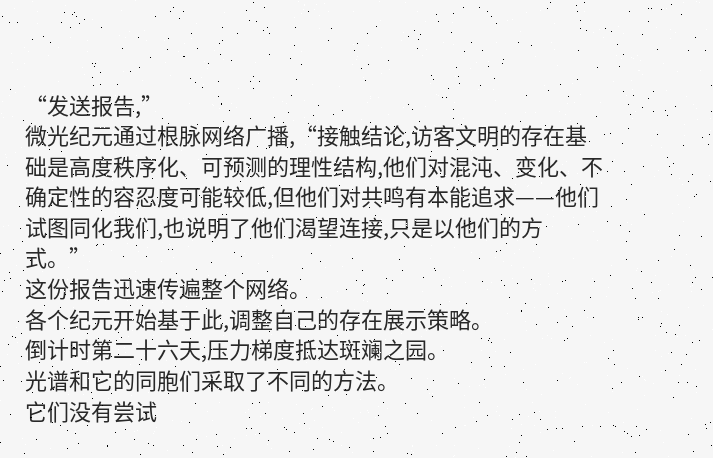“发送报告,”
微光纪元通过根脉网络广播,“接触结论,访客文明的存在基础是高度秩序化、可预测的理性结构,他们对混沌、变化、不确定性的容忍度可能较低,但他们对共鸣有本能追求——他们试图同化我们,也说明了他们渴望连接,只是以他们的方式。”
这份报告迅速传遍整个网络。
各个纪元开始基于此,调整自己的存在展示策略。
倒计时第二十六天,压力梯度抵达斑斓之园。
光谱和它的同胞们采取了不同的方法。
它们没有尝试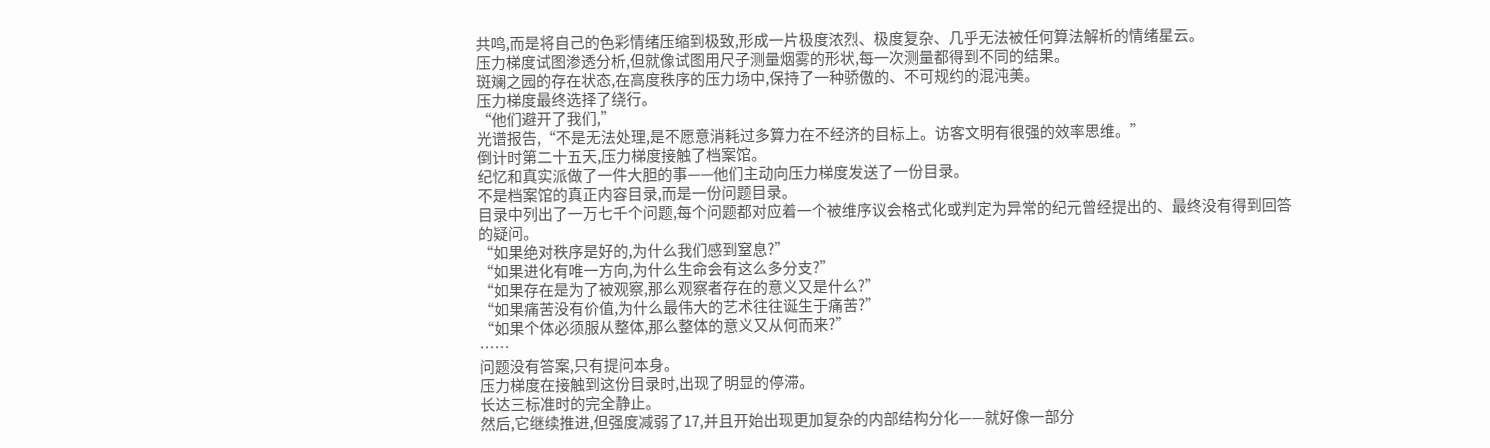共鸣,而是将自己的色彩情绪压缩到极致,形成一片极度浓烈、极度复杂、几乎无法被任何算法解析的情绪星云。
压力梯度试图渗透分析,但就像试图用尺子测量烟雾的形状,每一次测量都得到不同的结果。
斑斓之园的存在状态,在高度秩序的压力场中,保持了一种骄傲的、不可规约的混沌美。
压力梯度最终选择了绕行。
“他们避开了我们,”
光谱报告,“不是无法处理,是不愿意消耗过多算力在不经济的目标上。访客文明有很强的效率思维。”
倒计时第二十五天,压力梯度接触了档案馆。
纪忆和真实派做了一件大胆的事——他们主动向压力梯度发送了一份目录。
不是档案馆的真正内容目录,而是一份问题目录。
目录中列出了一万七千个问题,每个问题都对应着一个被维序议会格式化或判定为异常的纪元曾经提出的、最终没有得到回答的疑问。
“如果绝对秩序是好的,为什么我们感到窒息?”
“如果进化有唯一方向,为什么生命会有这么多分支?”
“如果存在是为了被观察,那么观察者存在的意义又是什么?”
“如果痛苦没有价值,为什么最伟大的艺术往往诞生于痛苦?”
“如果个体必须服从整体,那么整体的意义又从何而来?”
……
问题没有答案,只有提问本身。
压力梯度在接触到这份目录时,出现了明显的停滞。
长达三标准时的完全静止。
然后,它继续推进,但强度减弱了17,并且开始出现更加复杂的内部结构分化——就好像一部分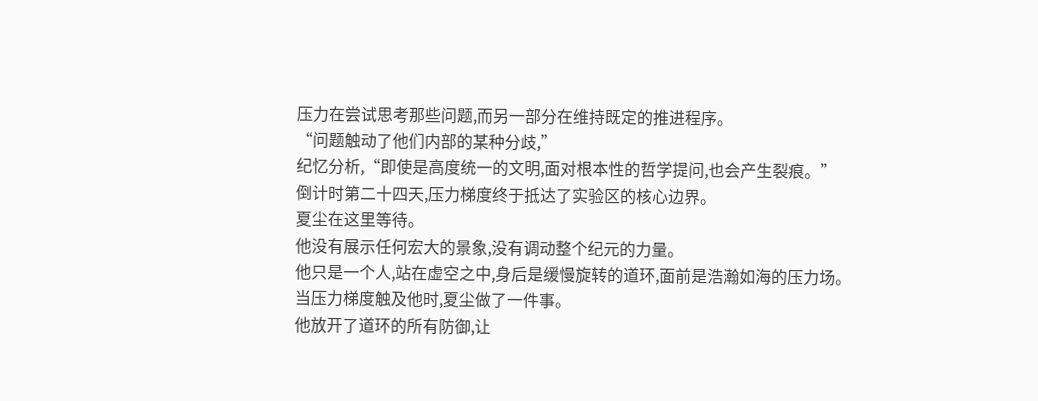压力在尝试思考那些问题,而另一部分在维持既定的推进程序。
“问题触动了他们内部的某种分歧,”
纪忆分析,“即使是高度统一的文明,面对根本性的哲学提问,也会产生裂痕。”
倒计时第二十四天,压力梯度终于抵达了实验区的核心边界。
夏尘在这里等待。
他没有展示任何宏大的景象,没有调动整个纪元的力量。
他只是一个人,站在虚空之中,身后是缓慢旋转的道环,面前是浩瀚如海的压力场。
当压力梯度触及他时,夏尘做了一件事。
他放开了道环的所有防御,让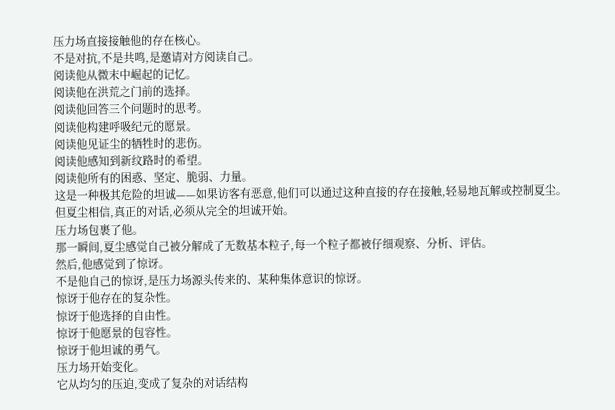压力场直接接触他的存在核心。
不是对抗,不是共鸣,是邀请对方阅读自己。
阅读他从微末中崛起的记忆。
阅读他在洪荒之门前的选择。
阅读他回答三个问题时的思考。
阅读他构建呼吸纪元的愿景。
阅读他见证尘的牺牲时的悲伤。
阅读他感知到新纹路时的希望。
阅读他所有的困惑、坚定、脆弱、力量。
这是一种极其危险的坦诚——如果访客有恶意,他们可以通过这种直接的存在接触,轻易地瓦解或控制夏尘。
但夏尘相信,真正的对话,必须从完全的坦诚开始。
压力场包裹了他。
那一瞬间,夏尘感觉自己被分解成了无数基本粒子,每一个粒子都被仔细观察、分析、评估。
然后,他感觉到了惊讶。
不是他自己的惊讶,是压力场源头传来的、某种集体意识的惊讶。
惊讶于他存在的复杂性。
惊讶于他选择的自由性。
惊讶于他愿景的包容性。
惊讶于他坦诚的勇气。
压力场开始变化。
它从均匀的压迫,变成了复杂的对话结构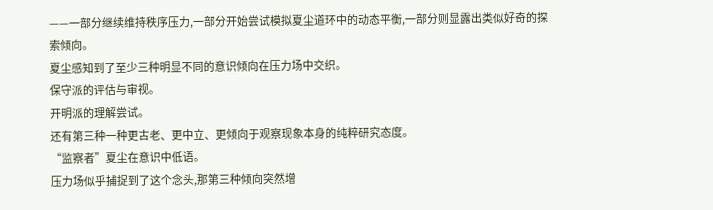——一部分继续维持秩序压力,一部分开始尝试模拟夏尘道环中的动态平衡,一部分则显露出类似好奇的探索倾向。
夏尘感知到了至少三种明显不同的意识倾向在压力场中交织。
保守派的评估与审视。
开明派的理解尝试。
还有第三种一种更古老、更中立、更倾向于观察现象本身的纯粹研究态度。
“监察者”夏尘在意识中低语。
压力场似乎捕捉到了这个念头,那第三种倾向突然增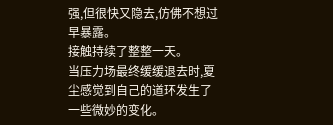强,但很快又隐去,仿佛不想过早暴露。
接触持续了整整一天。
当压力场最终缓缓退去时,夏尘感觉到自己的道环发生了一些微妙的变化。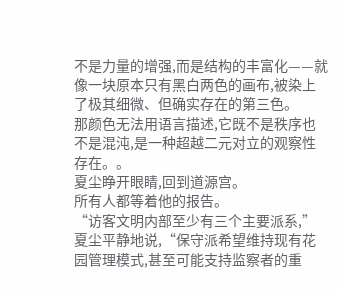不是力量的增强,而是结构的丰富化——就像一块原本只有黑白两色的画布,被染上了极其细微、但确实存在的第三色。
那颜色无法用语言描述,它既不是秩序也不是混沌,是一种超越二元对立的观察性存在。。
夏尘睁开眼睛,回到道源宫。
所有人都等着他的报告。
“访客文明内部至少有三个主要派系,”
夏尘平静地说,“保守派希望维持现有花园管理模式,甚至可能支持监察者的重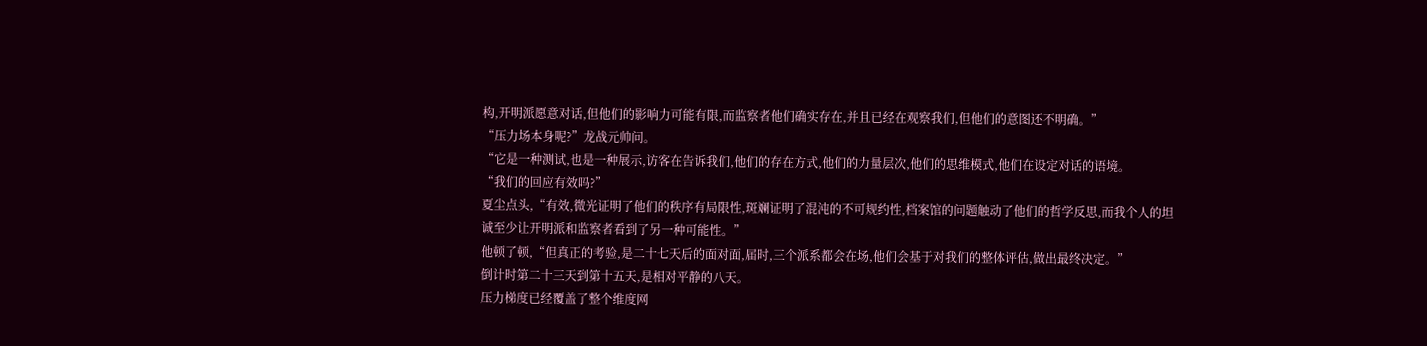构,开明派愿意对话,但他们的影响力可能有限,而监察者他们确实存在,并且已经在观察我们,但他们的意图还不明确。”
“压力场本身呢?”龙战元帅问。
“它是一种测试,也是一种展示,访客在告诉我们,他们的存在方式,他们的力量层次,他们的思维模式,他们在设定对话的语境。
“我们的回应有效吗?”
夏尘点头,“有效,微光证明了他们的秩序有局限性,斑斓证明了混沌的不可规约性,档案馆的问题触动了他们的哲学反思,而我个人的坦诚至少让开明派和监察者看到了另一种可能性。”
他顿了顿,“但真正的考验,是二十七天后的面对面,届时,三个派系都会在场,他们会基于对我们的整体评估,做出最终决定。”
倒计时第二十三天到第十五天,是相对平静的八天。
压力梯度已经覆盖了整个维度网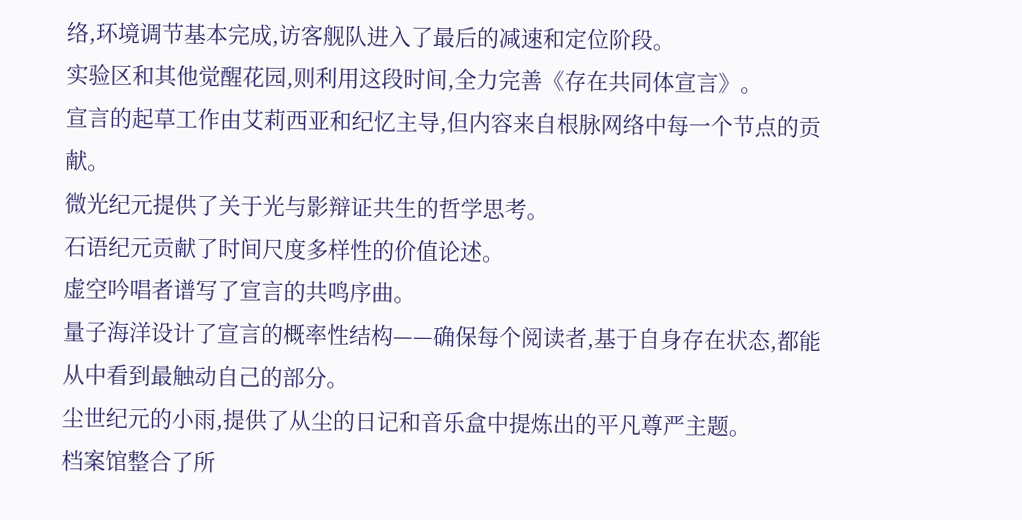络,环境调节基本完成,访客舰队进入了最后的减速和定位阶段。
实验区和其他觉醒花园,则利用这段时间,全力完善《存在共同体宣言》。
宣言的起草工作由艾莉西亚和纪忆主导,但内容来自根脉网络中每一个节点的贡献。
微光纪元提供了关于光与影辩证共生的哲学思考。
石语纪元贡献了时间尺度多样性的价值论述。
虚空吟唱者谱写了宣言的共鸣序曲。
量子海洋设计了宣言的概率性结构——确保每个阅读者,基于自身存在状态,都能从中看到最触动自己的部分。
尘世纪元的小雨,提供了从尘的日记和音乐盒中提炼出的平凡尊严主题。
档案馆整合了所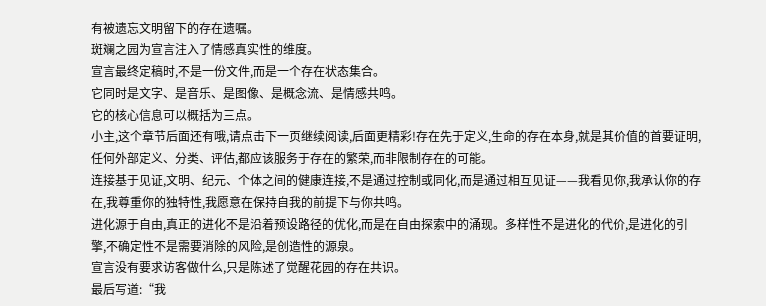有被遗忘文明留下的存在遗嘱。
斑斓之园为宣言注入了情感真实性的维度。
宣言最终定稿时,不是一份文件,而是一个存在状态集合。
它同时是文字、是音乐、是图像、是概念流、是情感共鸣。
它的核心信息可以概括为三点。
小主,这个章节后面还有哦,请点击下一页继续阅读,后面更精彩!存在先于定义,生命的存在本身,就是其价值的首要证明,任何外部定义、分类、评估,都应该服务于存在的繁荣,而非限制存在的可能。
连接基于见证,文明、纪元、个体之间的健康连接,不是通过控制或同化,而是通过相互见证——我看见你,我承认你的存在,我尊重你的独特性,我愿意在保持自我的前提下与你共鸣。
进化源于自由,真正的进化不是沿着预设路径的优化,而是在自由探索中的涌现。多样性不是进化的代价,是进化的引擎,不确定性不是需要消除的风险,是创造性的源泉。
宣言没有要求访客做什么,只是陈述了觉醒花园的存在共识。
最后写道:“我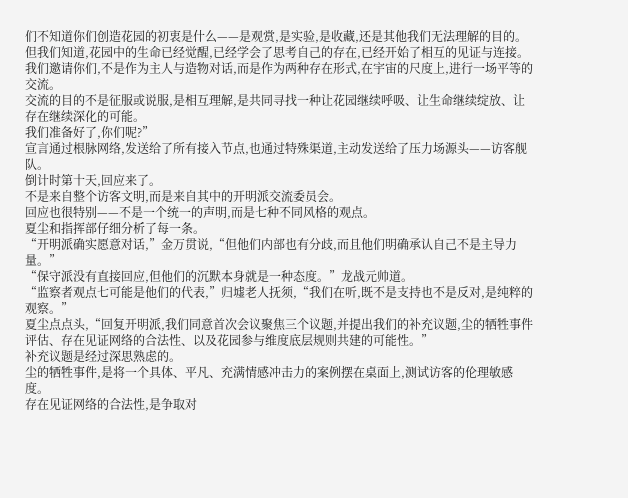们不知道你们创造花园的初衷是什么——是观赏,是实验,是收藏,还是其他我们无法理解的目的。但我们知道,花园中的生命已经觉醒,已经学会了思考自己的存在,已经开始了相互的见证与连接。
我们邀请你们,不是作为主人与造物对话,而是作为两种存在形式,在宇宙的尺度上,进行一场平等的交流。
交流的目的不是征服或说服,是相互理解,是共同寻找一种让花园继续呼吸、让生命继续绽放、让存在继续深化的可能。
我们准备好了,你们呢?”
宣言通过根脉网络,发送给了所有接入节点,也通过特殊渠道,主动发送给了压力场源头——访客舰队。
倒计时第十天,回应来了。
不是来自整个访客文明,而是来自其中的开明派交流委员会。
回应也很特别——不是一个统一的声明,而是七种不同风格的观点。
夏尘和指挥部仔细分析了每一条。
“开明派确实愿意对话,”金万贯说,“但他们内部也有分歧,而且他们明确承认自己不是主导力量。”
“保守派没有直接回应,但他们的沉默本身就是一种态度。”龙战元帅道。
“监察者观点七可能是他们的代表,”归墟老人抚须,“我们在听,既不是支持也不是反对,是纯粹的观察。”
夏尘点点头,“回复开明派,我们同意首次会议聚焦三个议题,并提出我们的补充议题,尘的牺牲事件评估、存在见证网络的合法性、以及花园参与维度底层规则共建的可能性。”
补充议题是经过深思熟虑的。
尘的牺牲事件,是将一个具体、平凡、充满情感冲击力的案例摆在桌面上,测试访客的伦理敏感度。
存在见证网络的合法性,是争取对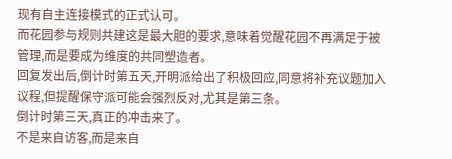现有自主连接模式的正式认可。
而花园参与规则共建这是最大胆的要求,意味着觉醒花园不再满足于被管理,而是要成为维度的共同塑造者。
回复发出后,倒计时第五天,开明派给出了积极回应,同意将补充议题加入议程,但提醒保守派可能会强烈反对,尤其是第三条。
倒计时第三天,真正的冲击来了。
不是来自访客,而是来自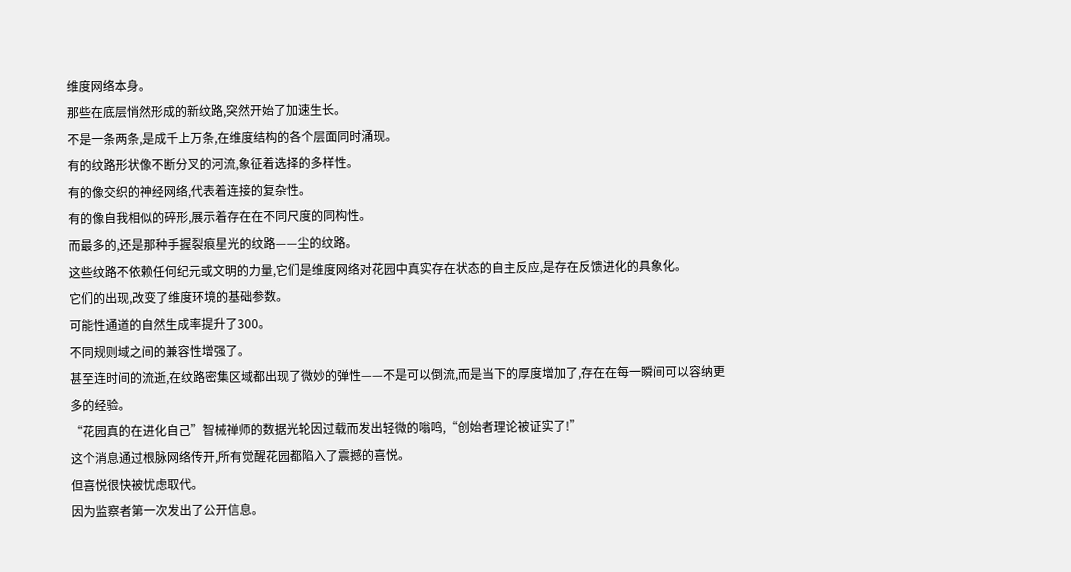维度网络本身。
那些在底层悄然形成的新纹路,突然开始了加速生长。
不是一条两条,是成千上万条,在维度结构的各个层面同时涌现。
有的纹路形状像不断分叉的河流,象征着选择的多样性。
有的像交织的神经网络,代表着连接的复杂性。
有的像自我相似的碎形,展示着存在在不同尺度的同构性。
而最多的,还是那种手握裂痕星光的纹路——尘的纹路。
这些纹路不依赖任何纪元或文明的力量,它们是维度网络对花园中真实存在状态的自主反应,是存在反馈进化的具象化。
它们的出现,改变了维度环境的基础参数。
可能性通道的自然生成率提升了300。
不同规则域之间的兼容性增强了。
甚至连时间的流逝,在纹路密集区域都出现了微妙的弹性——不是可以倒流,而是当下的厚度增加了,存在在每一瞬间可以容纳更多的经验。
“花园真的在进化自己”智械禅师的数据光轮因过载而发出轻微的嗡鸣,“创始者理论被证实了!”
这个消息通过根脉网络传开,所有觉醒花园都陷入了震撼的喜悦。
但喜悦很快被忧虑取代。
因为监察者第一次发出了公开信息。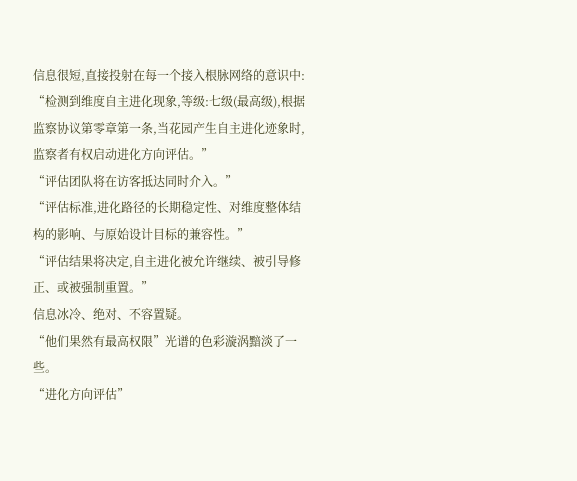信息很短,直接投射在每一个接入根脉网络的意识中:
“检测到维度自主进化现象,等级:七级(最高级),根据监察协议第零章第一条,当花园产生自主进化迹象时,监察者有权启动进化方向评估。”
“评估团队将在访客抵达同时介入。”
“评估标准,进化路径的长期稳定性、对维度整体结构的影响、与原始设计目标的兼容性。”
“评估结果将决定,自主进化被允许继续、被引导修正、或被强制重置。”
信息冰冷、绝对、不容置疑。
“他们果然有最高权限”光谱的色彩漩涡黯淡了一些。
“进化方向评估”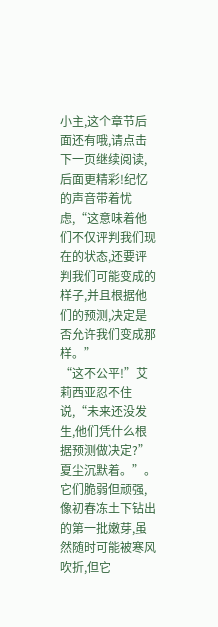小主,这个章节后面还有哦,请点击下一页继续阅读,后面更精彩!纪忆的声音带着忧虑,“这意味着他们不仅评判我们现在的状态,还要评判我们可能变成的样子,并且根据他们的预测,决定是否允许我们变成那样。”
“这不公平!”艾莉西亚忍不住说,“未来还没发生,他们凭什么根据预测做决定?”
夏尘沉默着。”。
它们脆弱但顽强,像初春冻土下钻出的第一批嫩芽,虽然随时可能被寒风吹折,但它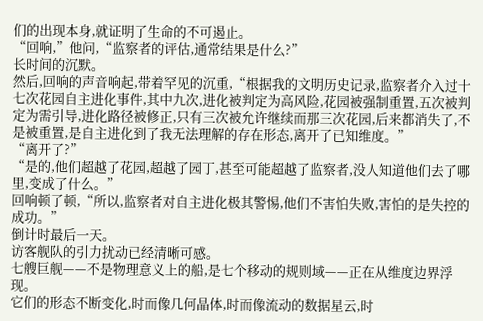们的出现本身,就证明了生命的不可遏止。
“回响,”他问,“监察者的评估,通常结果是什么?”
长时间的沉默。
然后,回响的声音响起,带着罕见的沉重,“根据我的文明历史记录,监察者介入过十七次花园自主进化事件,其中九次,进化被判定为高风险,花园被强制重置,五次被判定为需引导,进化路径被修正,只有三次被允许继续而那三次花园,后来都消失了,不是被重置,是自主进化到了我无法理解的存在形态,离开了已知维度。”
“离开了?”
“是的,他们超越了花园,超越了园丁,甚至可能超越了监察者,没人知道他们去了哪里,变成了什么。”
回响顿了顿,“所以,监察者对自主进化极其警惕,他们不害怕失败,害怕的是失控的成功。”
倒计时最后一天。
访客舰队的引力扰动已经清晰可感。
七艘巨舰——不是物理意义上的船,是七个移动的规则域——正在从维度边界浮现。
它们的形态不断变化,时而像几何晶体,时而像流动的数据星云,时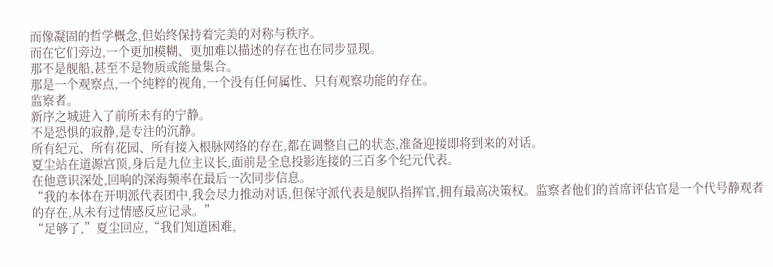而像凝固的哲学概念,但始终保持着完美的对称与秩序。
而在它们旁边,一个更加模糊、更加难以描述的存在也在同步显现。
那不是舰船,甚至不是物质或能量集合。
那是一个观察点,一个纯粹的视角,一个没有任何属性、只有观察功能的存在。
监察者。
新序之城进入了前所未有的宁静。
不是恐惧的寂静,是专注的沉静。
所有纪元、所有花园、所有接入根脉网络的存在,都在调整自己的状态,准备迎接即将到来的对话。
夏尘站在道源宫顶,身后是九位主议长,面前是全息投影连接的三百多个纪元代表。
在他意识深处,回响的深海频率在最后一次同步信息。
“我的本体在开明派代表团中,我会尽力推动对话,但保守派代表是舰队指挥官,拥有最高决策权。监察者他们的首席评估官是一个代号静观者的存在,从未有过情感反应记录。”
“足够了,”夏尘回应,“我们知道困难,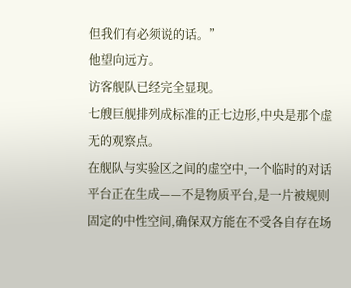但我们有必须说的话。”
他望向远方。
访客舰队已经完全显现。
七艘巨舰排列成标准的正七边形,中央是那个虚无的观察点。
在舰队与实验区之间的虚空中,一个临时的对话平台正在生成——不是物质平台,是一片被规则固定的中性空间,确保双方能在不受各自存在场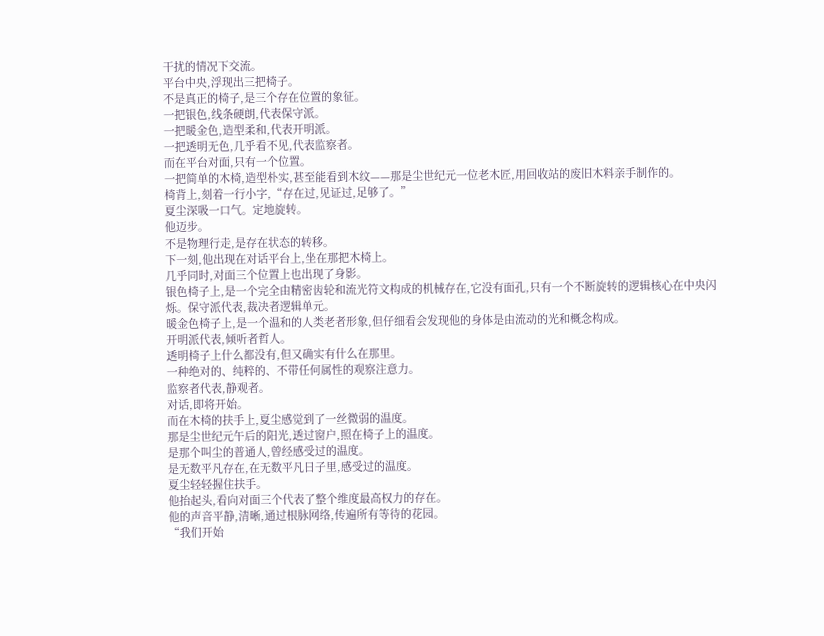干扰的情况下交流。
平台中央,浮现出三把椅子。
不是真正的椅子,是三个存在位置的象征。
一把银色,线条硬朗,代表保守派。
一把暖金色,造型柔和,代表开明派。
一把透明无色,几乎看不见,代表监察者。
而在平台对面,只有一个位置。
一把简单的木椅,造型朴实,甚至能看到木纹——那是尘世纪元一位老木匠,用回收站的废旧木料亲手制作的。
椅背上,刻着一行小字,“存在过,见证过,足够了。”
夏尘深吸一口气。定地旋转。
他迈步。
不是物理行走,是存在状态的转移。
下一刻,他出现在对话平台上,坐在那把木椅上。
几乎同时,对面三个位置上也出现了身影。
银色椅子上,是一个完全由精密齿轮和流光符文构成的机械存在,它没有面孔,只有一个不断旋转的逻辑核心在中央闪烁。保守派代表,裁决者逻辑单元。
暖金色椅子上,是一个温和的人类老者形象,但仔细看会发现他的身体是由流动的光和概念构成。
开明派代表,倾听者哲人。
透明椅子上什么都没有,但又确实有什么在那里。
一种绝对的、纯粹的、不带任何属性的观察注意力。
监察者代表,静观者。
对话,即将开始。
而在木椅的扶手上,夏尘感觉到了一丝微弱的温度。
那是尘世纪元午后的阳光,透过窗户,照在椅子上的温度。
是那个叫尘的普通人,曾经感受过的温度。
是无数平凡存在,在无数平凡日子里,感受过的温度。
夏尘轻轻握住扶手。
他抬起头,看向对面三个代表了整个维度最高权力的存在。
他的声音平静,清晰,通过根脉网络,传遍所有等待的花园。
“我们开始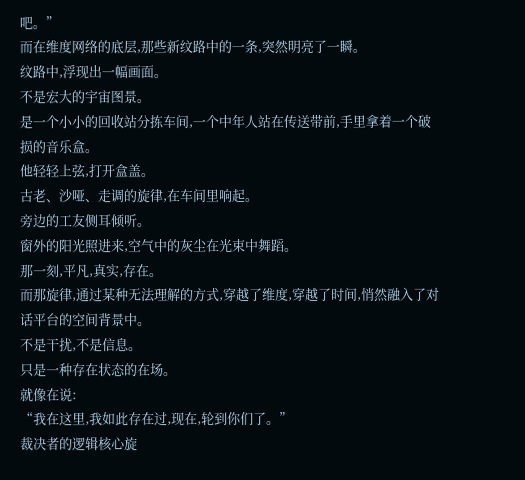吧。”
而在维度网络的底层,那些新纹路中的一条,突然明亮了一瞬。
纹路中,浮现出一幅画面。
不是宏大的宇宙图景。
是一个小小的回收站分拣车间,一个中年人站在传送带前,手里拿着一个破损的音乐盒。
他轻轻上弦,打开盒盖。
古老、沙哑、走调的旋律,在车间里响起。
旁边的工友侧耳倾听。
窗外的阳光照进来,空气中的灰尘在光束中舞蹈。
那一刻,平凡,真实,存在。
而那旋律,通过某种无法理解的方式,穿越了维度,穿越了时间,悄然融入了对话平台的空间背景中。
不是干扰,不是信息。
只是一种存在状态的在场。
就像在说:
“我在这里,我如此存在过,现在,轮到你们了。”
裁决者的逻辑核心旋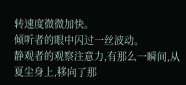转速度微微加快。
倾听者的眼中闪过一丝波动。
静观者的观察注意力,有那么一瞬间,从夏尘身上,移向了那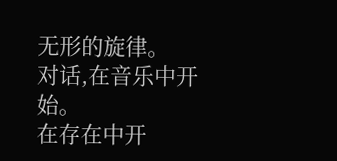无形的旋律。
对话,在音乐中开始。
在存在中开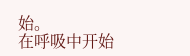始。
在呼吸中开始